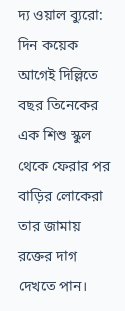দ্য ওয়াল ব্যুরো: দিন কয়েক আগেই দিল্লিতে বছর তিনেকের এক শিশু স্কুল থেকে ফেরার পর বাড়ির লোকেরা তার জামায় রক্তের দাগ দেখতে পান।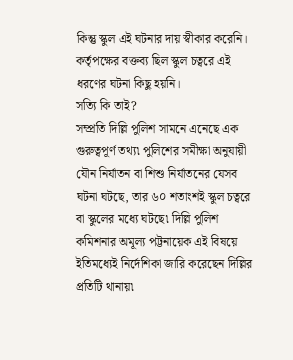কিন্তু স্কুল এই ঘটনার দায় স্বীকার করেনি। কর্তৃপক্ষের বক্তব্য ছিল স্কুল চত্বরে এই ধরণের ঘটনা কিছু হয়নি।
সত্যি কি তাই?
সম্প্রতি দিল্লি পুলিশ সামনে এনেছে এক গুরুত্বপূর্ণ তথ্য৷ পুলিশের সমীক্ষা অনুযায়ী যৌন নির্যাতন বা শিশু নির্যাতনের যেসব ঘটনা ঘটছে, তার ৬০ শতাংশই স্কুল চত্বরে বা স্কুলের মধ্যে ঘটছে৷ দিল্লি পুলিশ কমিশনার অমূল্য পট্টনায়েক এই বিষয়ে ইতিমধ্যেই নির্দেশিকা জারি করেছেন দিল্লির প্রতিটি থানায়৷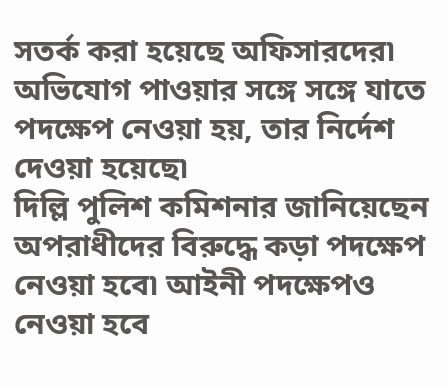সতর্ক করা হয়েছে অফিসারদের৷ অভিযোগ পাওয়ার সঙ্গে সঙ্গে যাতে পদক্ষেপ নেওয়া হয়, তার নির্দেশ দেওয়া হয়েছে৷
দিল্লি পুলিশ কমিশনার জানিয়েছেন অপরাধীদের বিরুদ্ধে কড়া পদক্ষেপ নেওয়া হবে৷ আইনী পদক্ষেপও নেওয়া হবে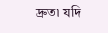দ্রুত৷ যদি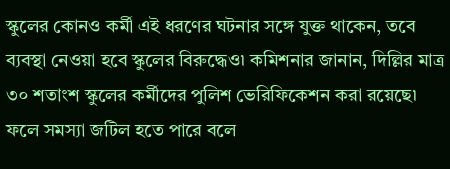স্কুলের কোনও কর্মী এই ধরণের ঘটনার সঙ্গে যুক্ত থাকেন, তবে ব্যবস্থা নেওয়া হবে স্কুলের বিরুদ্ধেও৷ কমিশনার জানান, দিল্লির মাত্র ৩০ শতাংশ স্কুলের কর্মীদের পুলিশ ভেরিফিকেশন করা রয়েছে৷ ফলে সমস্যা জটিল হতে পারে বলে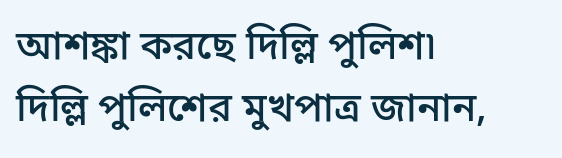আশঙ্কা করছে দিল্লি পুলিশ৷
দিল্লি পুলিশের মুখপাত্র জানান,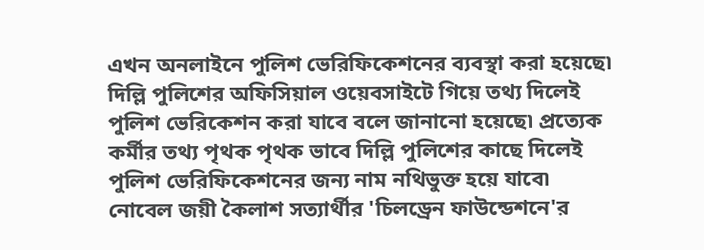এখন অনলাইনে পুলিশ ভেরিফিকেশনের ব্যবস্থা করা হয়েছে৷ দিল্লি পুলিশের অফিসিয়াল ওয়েবসাইটে গিয়ে তথ্য দিলেই পুলিশ ভেরিকেশন করা যাবে বলে জানানো হয়েছে৷ প্রত্যেক কর্মীর তথ্য পৃথক পৃথক ভাবে দিল্লি পুলিশের কাছে দিলেই পুলিশ ভেরিফিকেশনের জন্য নাম নথিভুক্ত হয়ে যাবে৷
নোবেল জয়ী কৈলাশ সত্যার্থীর 'চিলড্রেন ফাউন্ডেশনে'র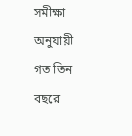সমীক্ষা অনুযায়ী গত তিন বছরে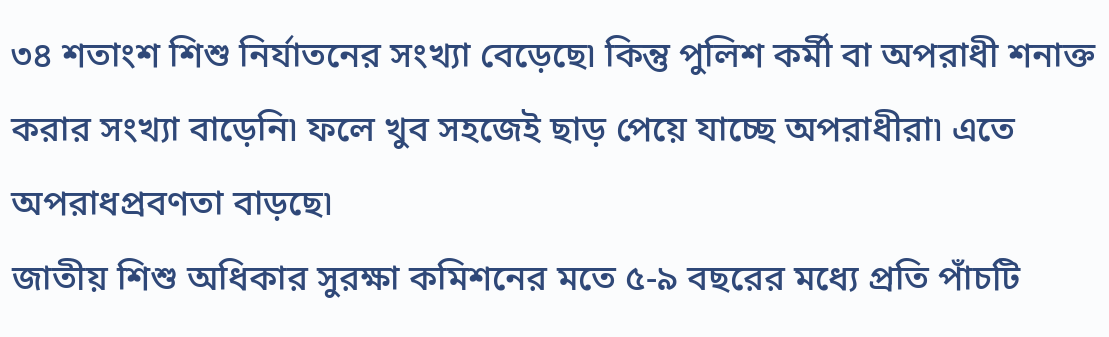৩৪ শতাংশ শিশু নির্যাতনের সংখ্যা বেড়েছে৷ কিন্তু পুলিশ কর্মী বা অপরাধী শনাক্ত করার সংখ্যা বাড়েনি৷ ফলে খুব সহজেই ছাড় পেয়ে যাচ্ছে অপরাধীরা৷ এতে অপরাধপ্রবণতা বাড়ছে৷
জাতীয় শিশু অধিকার সুরক্ষা কমিশনের মতে ৫-৯ বছরের মধ্যে প্রতি পাঁচটি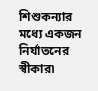শিশুকন্যার মধ্যে একজন নির্যাতনের স্বীকার৷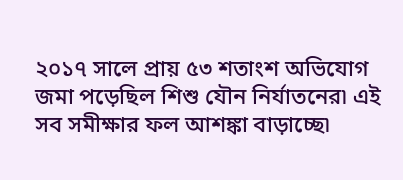২০১৭ সালে প্রায় ৫৩ শতাংশ অভিযোগ জমা পড়েছিল শিশু যৌন নির্যাতনের৷ এই সব সমীক্ষার ফল আশঙ্কা বাড়াচ্ছে৷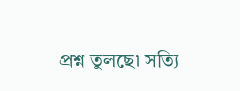প্রশ্ন তুলছে৷ সত্যি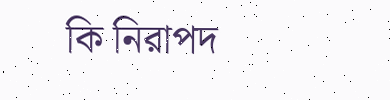কি নিরাপদ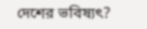দেশের ভবিষ্যৎ?